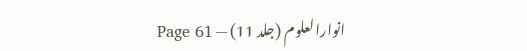انوارالعلوم (جلد 11) — Page 61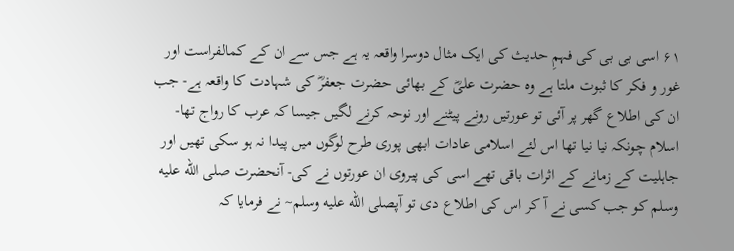۶۱ اسی بی بی کی فہمِ حدیث کی ایک مثال دوسرا واقعہ یہ ہے جس سے ان کے کمالفراست اور غور و فکر کا ثبوت ملتا ہے وہ حضرت علیؓ کے بھائی حضرت جعفرؓ کی شہادت کا واقعہ ہے- جب ان کی اطلاع گھر پر آئی تو عورتیں رونے پیٹنے اور نوحہ کرنے لگیں جیسا کہ عرب کا رواج تھا- اسلام چونکہ نیا نیا تھا اس لئے اسلامی عادات ابھی پوری طرح لوگوں میں پیدا نہ ہو سکی تھیں اور جاہلیت کے زمانے کے اثرات باقی تھے اسی کی پیروی ان عورتوں نے کی- آنحضرت صلى الله عليه وسلم کو جب کسی نے آ کر اس کی اطلاع دی تو آپصلى الله عليه وسلم~ نے فرمایا کہ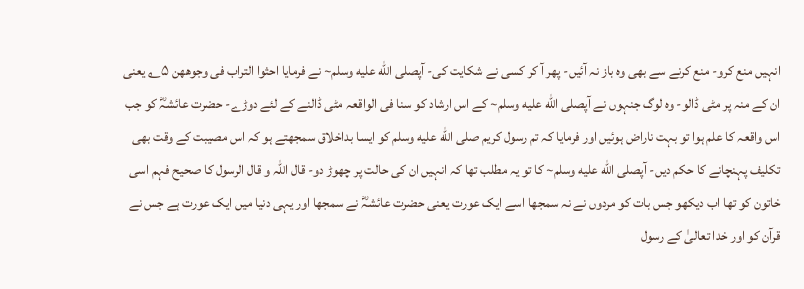انہیں منع کرو- منع کرنے سے بھی وہ باز نہ آئیں- پھر آ کر کسی نے شکایت کی- آپصلى الله عليه وسلم~ نے فرمایا احثوا التراب فی وجوھھن ۵؎ یعنی ان کے منہ پر مٹی ڈالو- وہ لوگ جنہوں نے آپصلى الله عليه وسلم~ کے اس ارشاد کو سنا فی الواقعہ مٹی ڈالنے کے لئے دوڑے- حضرت عائشہؓ کو جب اس واقعہ کا علم ہوا تو بہت ناراض ہوئیں اور فرمایا کہ تم رسول کریم صلى الله عليه وسلم کو ایسا بداخلاق سمجھتے ہو کہ اس مصیبت کے وقت بھی تکلیف پہنچانے کا حکم دیں- آپصلى الله عليه وسلم~ کا تو یہ مطلب تھا کہ انہیں ان کی حالت پر چھوڑ دو- قال اللہ و قال الرسول کا صحیح فہم اسی خاتون کو تھا اب دیکھو جس بات کو مردوں نے نہ سمجھا اسے ایک عورت یعنی حضرت عائشہؓ نے سمجھا اور یہی دنیا میں ایک عورت ہے جس نے قرآن کو اور خدا تعالیٰ کے رسول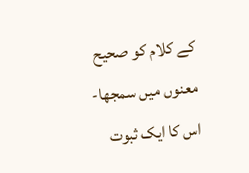کے کلام کو صحیح معنوں میں سمجھا- اس کا ایک ثبوت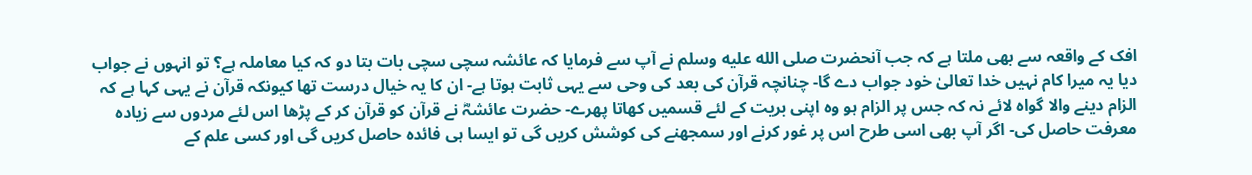افک کے واقعہ سے بھی ملتا ہے کہ جب آنحضرت صلى الله عليه وسلم نے آپ سے فرمایا کہ عائشہ سچی سچی بات بتا دو کہ کیا معاملہ ہے؟ تو انہوں نے جواب دیا یہ میرا کام نہیں خدا تعالیٰ خود جواب دے گا- چنانچہ قرآن کی بعد کی وحی سے یہی ثابت ہوتا ہے- ان کا یہ خیال درست تھا کیونکہ قرآن نے یہی کہا ہے کہ الزام دینے والا گواہ لائے نہ کہ جس پر الزام ہو وہ اپنی بریت کے لئے قسمیں کھاتا پھرے- حضرت عائشہؓ نے قرآن کو قرآن کر کے پڑھا اس لئے مردوں سے زیادہ معرفت حاصل کی- اگر آپ بھی اسی طرح اس پر غور کرنے اور سمجھنے کی کوشش کریں گی تو ایسا ہی فائدہ حاصل کریں گی اور کسی علم کے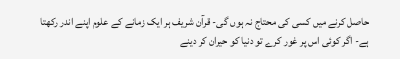حاصل کرنے میں کسی کی محتاج نہ ہوں گی- قرآن شریف ہر ایک زمانے کے علوم اپنے اندر رکھتا ہے- اگر کوئی اس پر غور کرے تو دنیا کو حیران کر دینے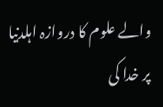والے علوم کا دروازہ اہلدنیا پر خدا کی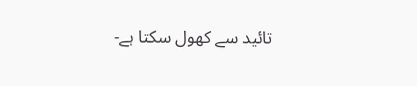تائید سے کھول سکتا ہے-